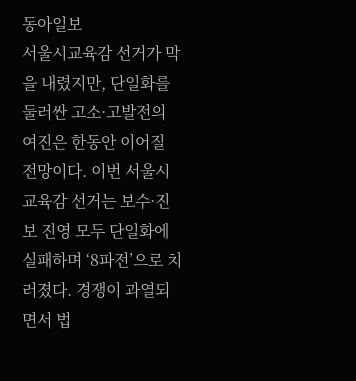동아일보
서울시교육감 선거가 막을 내렸지만, 단일화를 둘러싼 고소·고발전의 여진은 한동안 이어질 전망이다. 이번 서울시교육감 선거는 보수·진보 진영 모두 단일화에 실패하며 ‘8파전’으로 치러졌다. 경쟁이 과열되면서 법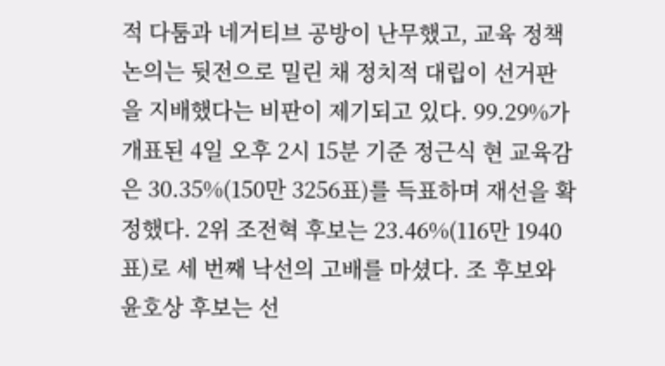적 다툼과 네거티브 공방이 난무했고, 교육 정책 논의는 뒷전으로 밀린 채 정치적 대립이 선거판을 지배했다는 비판이 제기되고 있다. 99.29%가 개표된 4일 오후 2시 15분 기준 정근식 현 교육감은 30.35%(150만 3256표)를 득표하며 재선을 확정했다. 2위 조전혁 후보는 23.46%(116만 1940표)로 세 번째 낙선의 고배를 마셨다. 조 후보와 윤호상 후보는 선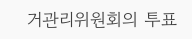거관리위원회의 투표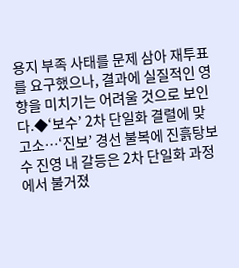용지 부족 사태를 문제 삼아 재투표를 요구했으나, 결과에 실질적인 영향을 미치기는 어려울 것으로 보인다.◆‘보수’ 2차 단일화 결렬에 맞고소…‘진보’ 경선 불복에 진흙탕보수 진영 내 갈등은 2차 단일화 과정에서 불거졌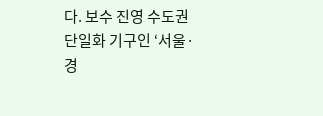다. 보수 진영 수도권 단일화 기구인 ‘서울·경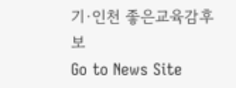기·인천 좋은교육감후보
Go to News Site